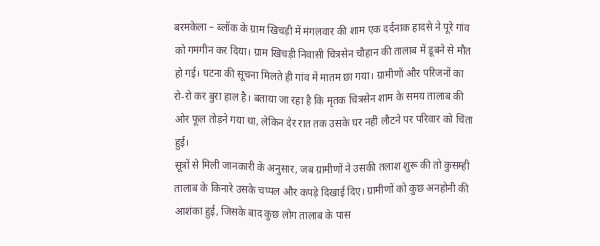बरमकेला – ब्लॉक के ग्राम खिचड़ी में मंगलवार की शाम एक दर्दनाक हादसे ने पूरे गांव को गमगीन कर दिया। ग्राम खिचड़ी निवासी चित्रसेन चौहान की तालाब में डूबने से मौत हो गई। घटना की सूचना मिलते ही गांव में मातम छा गया। ग्रामीणों और परिजनों का रो-रो कर बुरा हाल है। बताया जा रहा है कि मृतक चित्रसेन शाम के समय तालाब की ओर फूल तोड़ने गया था, लेकिन देर रात तक उसके घर नहीं लौटने पर परिवार को चिंता हुई।
सूत्रों से मिली जानकारी के अनुसार, जब ग्रामीणों ने उसकी तलाश शुरू की तो कुसम्ही तालाब के किनारे उसके चप्पल और कपड़े दिखाई दिए। ग्रामीणों को कुछ अनहोनी की आशंका हुई, जिसके बाद कुछ लोग तालाब के पास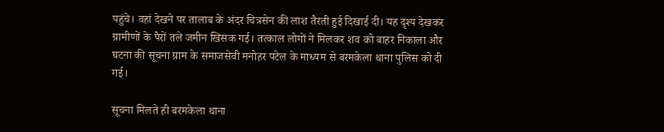पहुंचे। वहां देखने पर तालाब के अंदर चित्रसेन की लाश तैरती हुई दिखाई दी। यह दृश्य देखकर ग्रामीणों के पैरों तले जमीन खिसक गई। तत्काल लोगों ने मिलकर शव को बाहर निकाला और घटना की सूचना ग्राम के समाजसेवी मनोहर पटेल के माध्यम से बरमकेला थाना पुलिस को दी गई।

सूचना मिलते ही बरमकेला थाना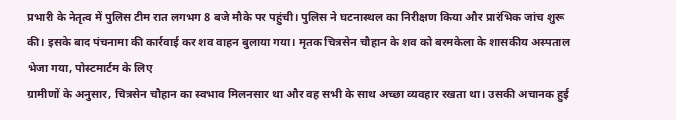प्रभारी के नेतृत्व में पुलिस टीम रात लगभग 8 बजे मौके पर पहुंची। पुलिस ने घटनास्थल का निरीक्षण किया और प्रारंभिक जांच शुरू की। इसके बाद पंचनामा की कार्रवाई कर शव वाहन बुलाया गया। मृतक चित्रसेन चौहान के शव को बरमकेला के शासकीय अस्पताल भेजा गया, पोस्टमार्टम के लिए
ग्रामीणों के अनुसार, चित्रसेन चौहान का स्वभाव मिलनसार था और वह सभी के साथ अच्छा व्यवहार रखता था। उसकी अचानक हुई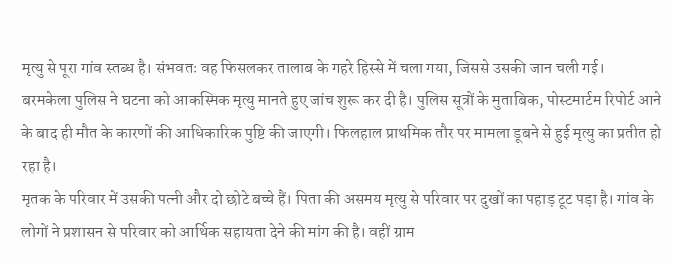मृत्यु से पूरा गांव स्तब्ध है। संभवतः वह फिसलकर तालाब के गहरे हिस्से में चला गया, जिससे उसकी जान चली गई।
बरमकेला पुलिस ने घटना को आकस्मिक मृत्यु मानते हुए जांच शुरू कर दी है। पुलिस सूत्रों के मुताबिक, पोस्टमार्टम रिपोर्ट आने के बाद ही मौत के कारणों की आधिकारिक पुष्टि की जाएगी। फिलहाल प्राथमिक तौर पर मामला डूबने से हुई मृत्यु का प्रतीत हो रहा है।
मृतक के परिवार में उसकी पत्नी और दो छोटे बच्चे हैं। पिता की असमय मृत्यु से परिवार पर दुखों का पहाड़ टूट पड़ा है। गांव के लोगों ने प्रशासन से परिवार को आर्थिक सहायता देने की मांग की है। वहीं ग्राम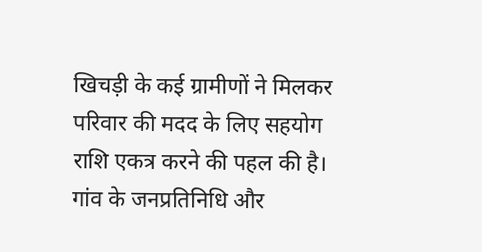खिचड़ी के कई ग्रामीणों ने मिलकर परिवार की मदद के लिए सहयोग राशि एकत्र करने की पहल की है।
गांव के जनप्रतिनिधि और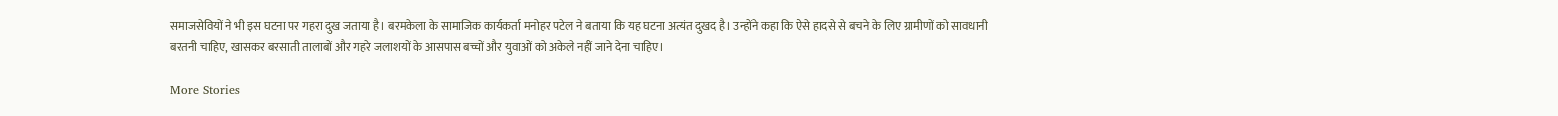समाजसेवियों ने भी इस घटना पर गहरा दुख जताया है। बरमकेला के सामाजिक कार्यकर्ता मनोहर पटेल ने बताया कि यह घटना अत्यंत दुखद है। उन्होंने कहा कि ऐसे हादसे से बचने के लिए ग्रामीणों को सावधानी बरतनी चाहिए, खासकर बरसाती तालाबों और गहरे जलाशयों के आसपास बच्चों और युवाओं को अकेले नहीं जाने देना चाहिए।

More Stories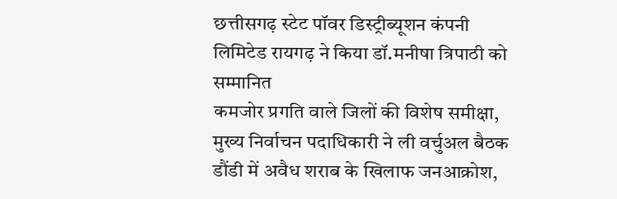छत्तीसगढ़ स्टेट पॉवर डिस्ट्रीब्यूशन कंपनी लिमिटेड रायगढ़ ने किया डॉ.मनीषा त्रिपाठी को सम्मानित
कमजोर प्रगति वाले जिलों की विशेष समीक्षा, मुख्य निर्वाचन पदाधिकारी ने ली वर्चुअल बैठक
डौंडी में अवैध शराब के खिलाफ जनआक्रोश,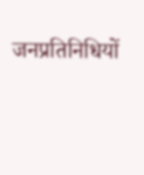जनप्रतिनिधियों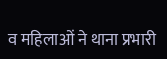व महिलाओं ने थाना प्रभारी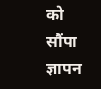को सौंपा ज्ञापन